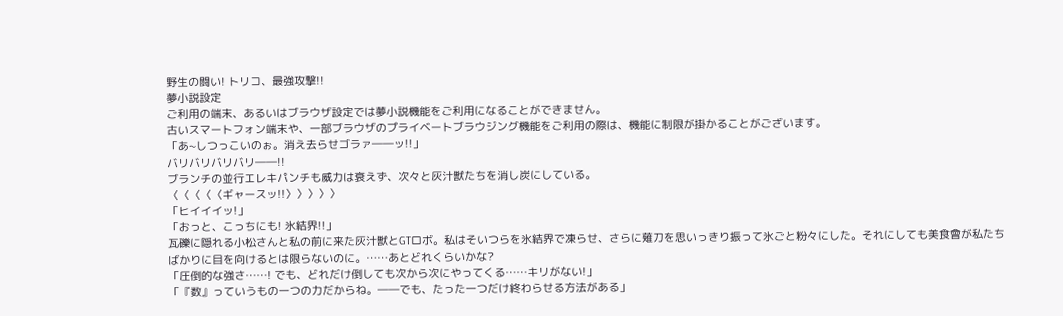野生の闘い! トリコ、最強攻撃!!
夢小説設定
ご利用の端末、あるいはブラウザ設定では夢小説機能をご利用になることができません。
古いスマートフォン端末や、一部ブラウザのプライベートブラウジング機能をご利用の際は、機能に制限が掛かることがございます。
「あ~しつっこいのぉ。消え去らせゴラァ――ッ!!」
バリバリバリバリ――!!
ブランチの並行エレキパンチも威力は衰えず、次々と灰汁獣たちを消し炭にしている。
〈〈〈〈〈ギャースッ!!〉〉〉〉〉
「ヒイイイッ!」
「おっと、こっちにも! 氷結界!!」
瓦礫に隠れる小松さんと私の前に来た灰汁獣とGTロボ。私はそいつらを氷結界で凍らせ、さらに薙刀を思いっきり振って氷ごと粉々にした。それにしても美食會が私たちばかりに目を向けるとは限らないのに。……あとどれくらいかな?
「圧倒的な強さ……! でも、どれだけ倒しても次から次にやってくる……キリがない!」
「『数』っていうもの一つの力だからね。――でも、たった一つだけ終わらせる方法がある」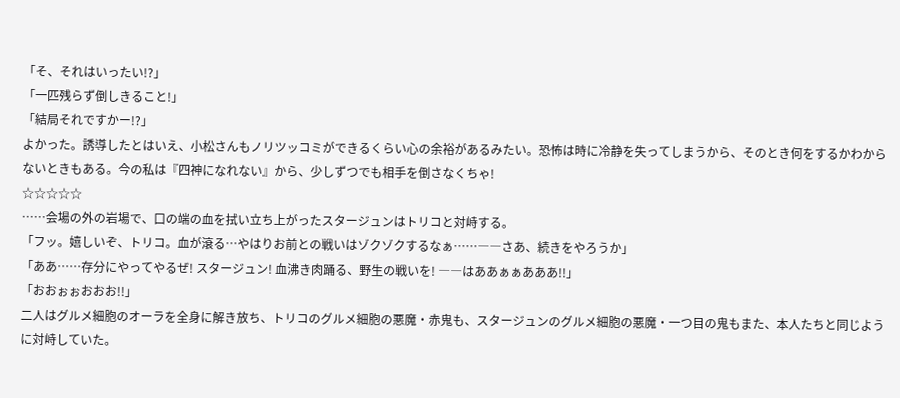「そ、それはいったい!?」
「一匹残らず倒しきること!」
「結局それですかー!?」
よかった。誘導したとはいえ、小松さんもノリツッコミができるくらい心の余裕があるみたい。恐怖は時に冷静を失ってしまうから、そのとき何をするかわからないときもある。今の私は『四神になれない』から、少しずつでも相手を倒さなくちゃ!
☆☆☆☆☆
……会場の外の岩場で、口の端の血を拭い立ち上がったスタージュンはトリコと対峙する。
「フッ。嬉しいぞ、トリコ。血が滾る…やはりお前との戦いはゾクゾクするなぁ……――さあ、続きをやろうか」
「ああ……存分にやってやるぜ! スタージュン! 血沸き肉踊る、野生の戦いを! ――はああぁぁあああ!!」
「おおぉぉおおお!!」
二人はグルメ細胞のオーラを全身に解き放ち、トリコのグルメ細胞の悪魔・赤鬼も、スタージュンのグルメ細胞の悪魔・一つ目の鬼もまた、本人たちと同じように対峙していた。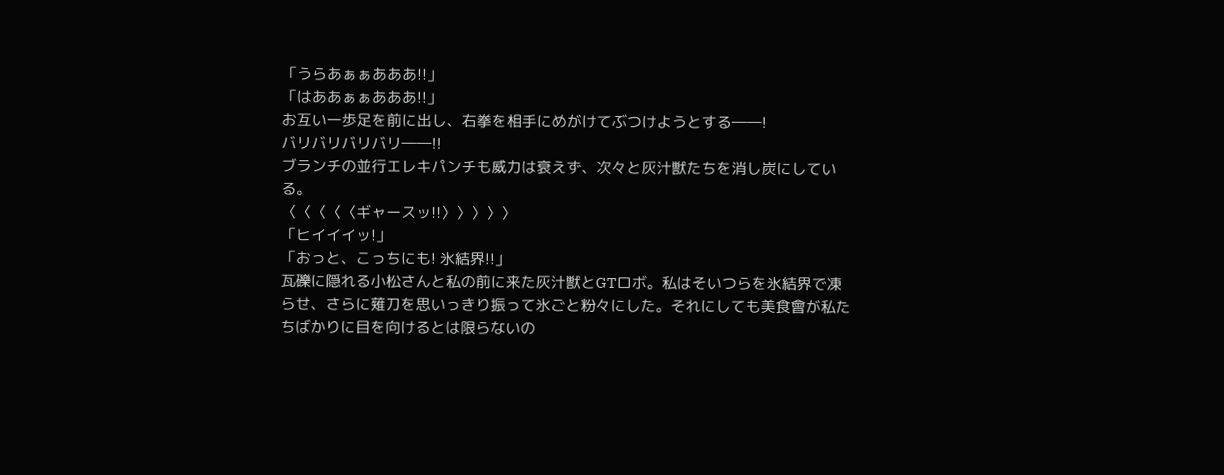「うらあぁぁあああ!!」
「はああぁぁあああ!!」
お互い一歩足を前に出し、右拳を相手にめがけてぶつけようとする――!
バリバリバリバリ――!!
ブランチの並行エレキパンチも威力は衰えず、次々と灰汁獣たちを消し炭にしている。
〈〈〈〈〈ギャースッ!!〉〉〉〉〉
「ヒイイイッ!」
「おっと、こっちにも! 氷結界!!」
瓦礫に隠れる小松さんと私の前に来た灰汁獣とGTロボ。私はそいつらを氷結界で凍らせ、さらに薙刀を思いっきり振って氷ごと粉々にした。それにしても美食會が私たちばかりに目を向けるとは限らないの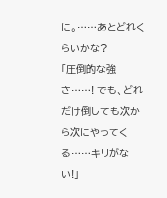に。……あとどれくらいかな?
「圧倒的な強さ……! でも、どれだけ倒しても次から次にやってくる……キリがない!」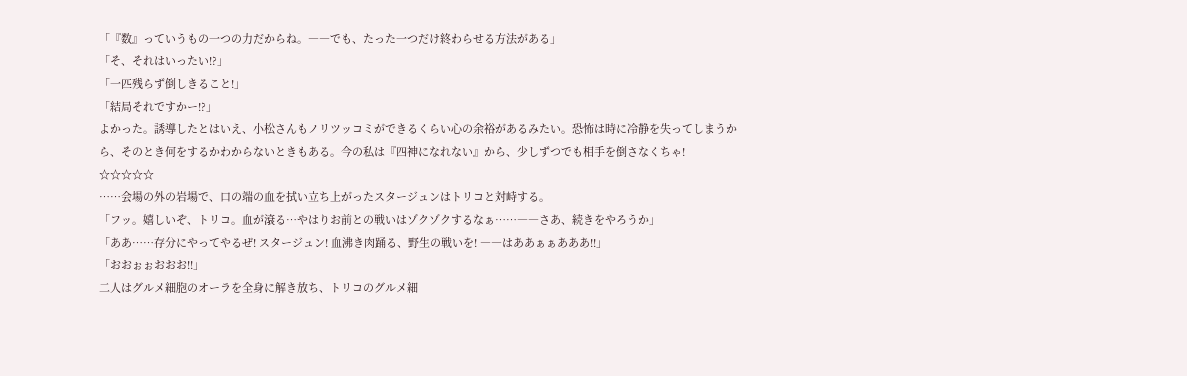「『数』っていうもの一つの力だからね。――でも、たった一つだけ終わらせる方法がある」
「そ、それはいったい!?」
「一匹残らず倒しきること!」
「結局それですかー!?」
よかった。誘導したとはいえ、小松さんもノリツッコミができるくらい心の余裕があるみたい。恐怖は時に冷静を失ってしまうから、そのとき何をするかわからないときもある。今の私は『四神になれない』から、少しずつでも相手を倒さなくちゃ!
☆☆☆☆☆
……会場の外の岩場で、口の端の血を拭い立ち上がったスタージュンはトリコと対峙する。
「フッ。嬉しいぞ、トリコ。血が滾る…やはりお前との戦いはゾクゾクするなぁ……――さあ、続きをやろうか」
「ああ……存分にやってやるぜ! スタージュン! 血沸き肉踊る、野生の戦いを! ――はああぁぁあああ!!」
「おおぉぉおおお!!」
二人はグルメ細胞のオーラを全身に解き放ち、トリコのグルメ細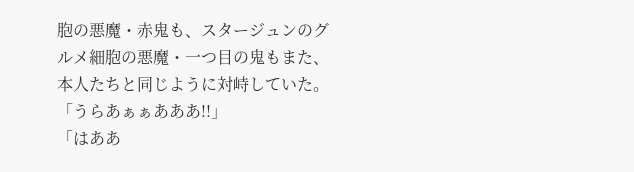胞の悪魔・赤鬼も、スタージュンのグルメ細胞の悪魔・一つ目の鬼もまた、本人たちと同じように対峙していた。
「うらあぁぁあああ!!」
「はああ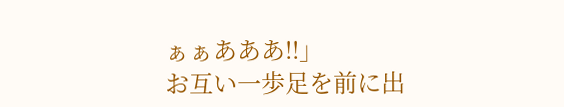ぁぁあああ!!」
お互い一歩足を前に出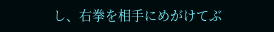し、右拳を相手にめがけてぶ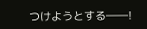つけようとする――!